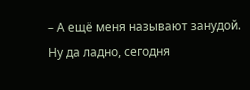– А ещё меня называют занудой. Ну да ладно, сегодня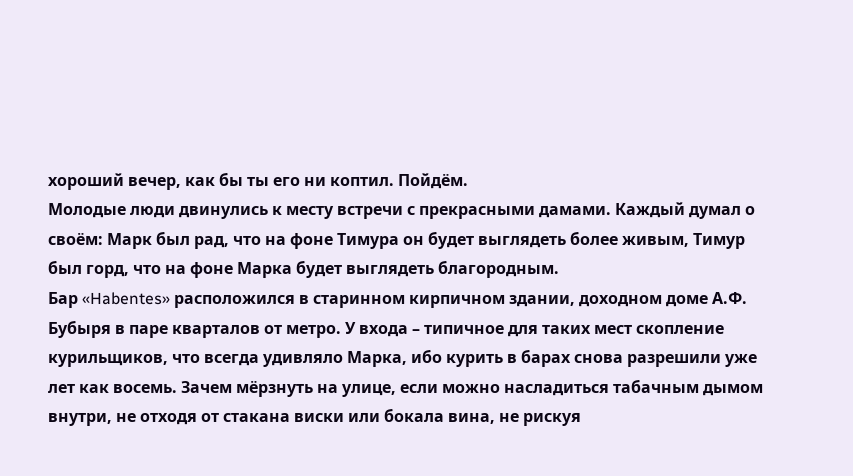хороший вечер, как бы ты его ни коптил. Пойдём.
Молодые люди двинулись к месту встречи с прекрасными дамами. Каждый думал о своём: Марк был рад, что на фоне Тимура он будет выглядеть более живым, Тимур был горд, что на фоне Марка будет выглядеть благородным.
Бар «Habentes» расположился в старинном кирпичном здании, доходном доме А.Ф. Бубыря в паре кварталов от метро. У входа – типичное для таких мест скопление курильщиков, что всегда удивляло Марка, ибо курить в барах снова разрешили уже лет как восемь. Зачем мёрзнуть на улице, если можно насладиться табачным дымом внутри, не отходя от стакана виски или бокала вина, не рискуя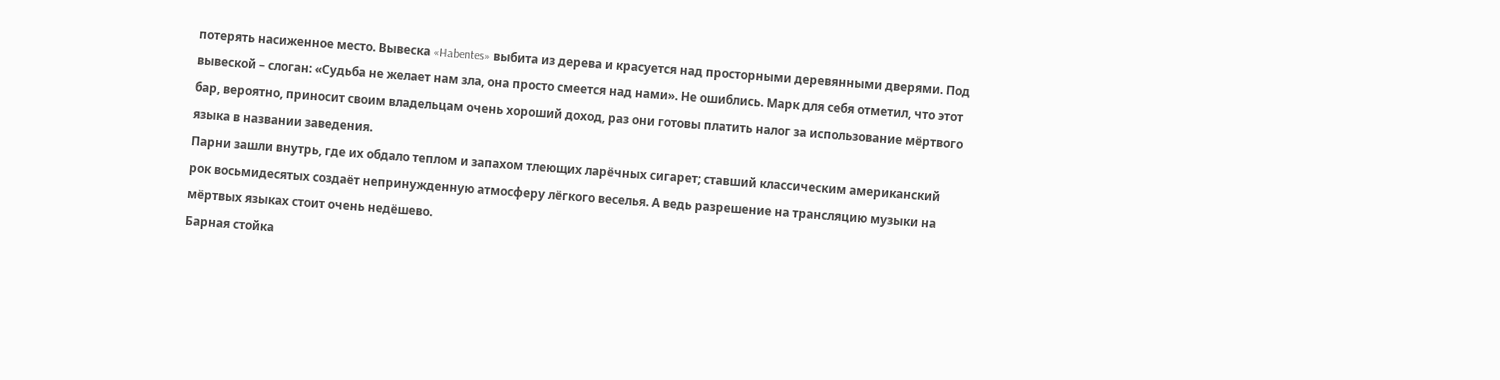потерять насиженное место. Вывеска «Habentes» выбита из дерева и красуется над просторными деревянными дверями. Под вывеской – слоган: «Судьба не желает нам зла, она просто смеется над нами». Не ошиблись. Марк для себя отметил, что этот бар, вероятно, приносит своим владельцам очень хороший доход, раз они готовы платить налог за использование мёртвого языка в названии заведения.
Парни зашли внутрь, где их обдало теплом и запахом тлеющих ларёчных сигарет; ставший классическим американский рок восьмидесятых создаёт непринужденную атмосферу лёгкого веселья. А ведь разрешение на трансляцию музыки на мёртвых языках стоит очень недёшево.
Барная стойка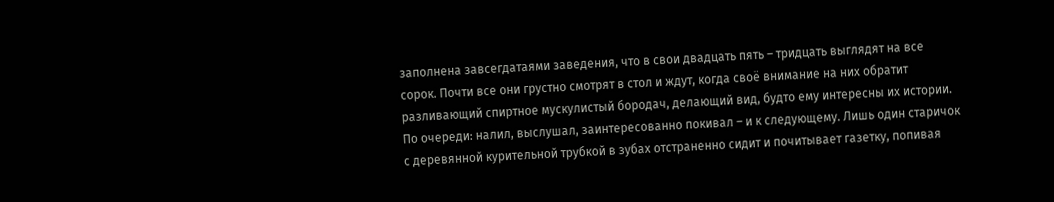заполнена завсегдатаями заведения, что в свои двадцать пять – тридцать выглядят на все сорок. Почти все они грустно смотрят в стол и ждут, когда своё внимание на них обратит разливающий спиртное мускулистый бородач, делающий вид, будто ему интересны их истории. По очереди: налил, выслушал, заинтересованно покивал – и к следующему. Лишь один старичок с деревянной курительной трубкой в зубах отстраненно сидит и почитывает газетку, попивая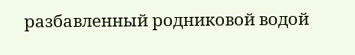разбавленный родниковой водой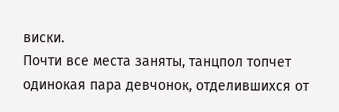виски.
Почти все места заняты, танцпол топчет одинокая пара девчонок, отделившихся от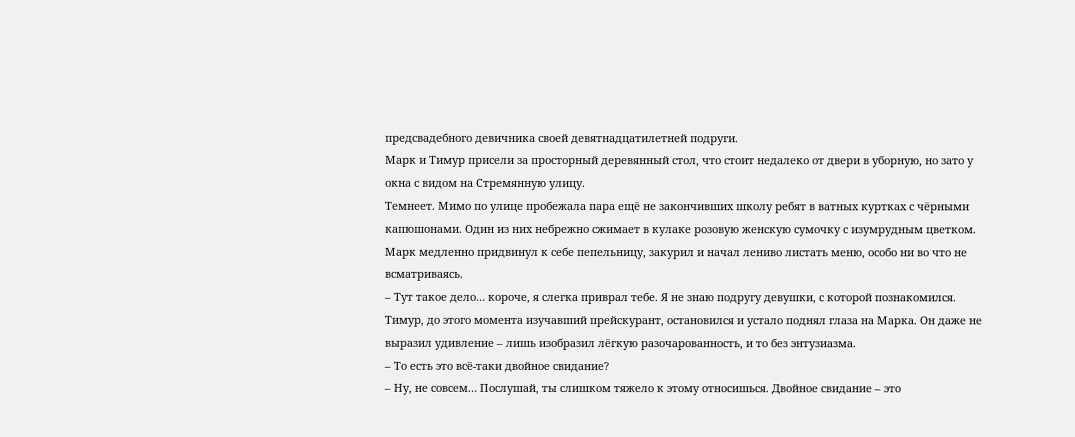предсвадебного девичника своей девятнадцатилетней подруги.
Марк и Тимур присели за просторный деревянный стол, что стоит недалеко от двери в уборную, но зато у окна с видом на Стремянную улицу.
Темнеет. Мимо по улице пробежала пара ещё не закончивших школу ребят в ватных куртках с чёрными капюшонами. Один из них небрежно сжимает в кулаке розовую женскую сумочку с изумрудным цветком.
Марк медленно придвинул к себе пепельницу, закурил и начал лениво листать меню, особо ни во что не всматриваясь.
– Тут такое дело… короче, я слегка приврал тебе. Я не знаю подругу девушки, с которой познакомился.
Тимур, до этого момента изучавший прейскурант, остановился и устало поднял глаза на Марка. Он даже не выразил удивление – лишь изобразил лёгкую разочарованность, и то без энтузиазма.
– То есть это всё-таки двойное свидание?
– Ну, не совсем… Послушай, ты слишком тяжело к этому относишься. Двойное свидание – это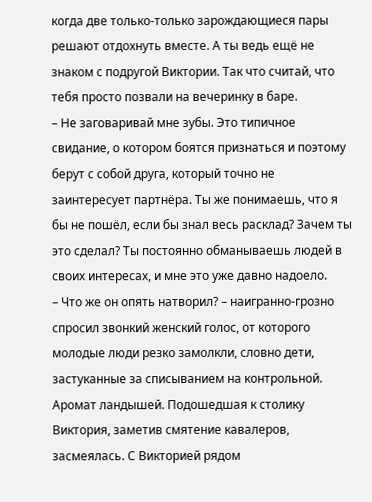когда две только-только зарождающиеся пары решают отдохнуть вместе. А ты ведь ещё не знаком с подругой Виктории. Так что считай, что тебя просто позвали на вечеринку в баре.
– Не заговаривай мне зубы. Это типичное свидание, о котором боятся признаться и поэтому берут с собой друга, который точно не заинтересует партнёра. Ты же понимаешь, что я бы не пошёл, если бы знал весь расклад? Зачем ты это сделал? Ты постоянно обманываешь людей в своих интересах, и мне это уже давно надоело.
– Что же он опять натворил? – наигранно-грозно спросил звонкий женский голос, от которого молодые люди резко замолкли, словно дети, застуканные за списыванием на контрольной. Аромат ландышей. Подошедшая к столику Виктория, заметив смятение кавалеров, засмеялась. С Викторией рядом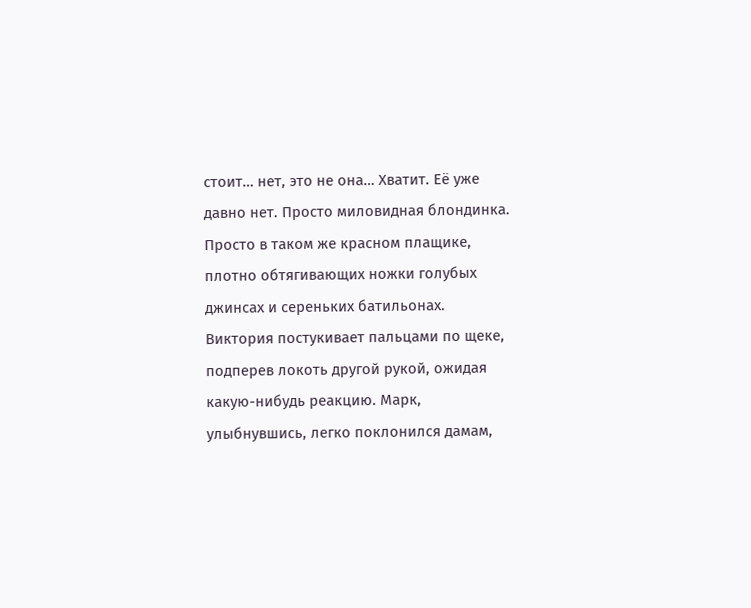стоит… нет, это не она… Хватит. Её уже давно нет. Просто миловидная блондинка. Просто в таком же красном плащике, плотно обтягивающих ножки голубых джинсах и сереньких батильонах.
Виктория постукивает пальцами по щеке, подперев локоть другой рукой, ожидая какую-нибудь реакцию. Марк, улыбнувшись, легко поклонился дамам,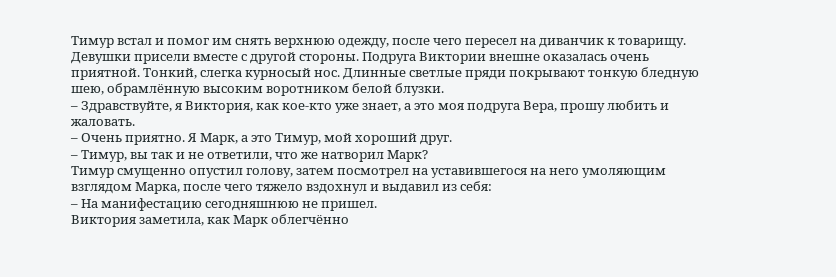Тимур встал и помог им снять верхнюю одежду, после чего пересел на диванчик к товарищу. Девушки присели вместе с другой стороны. Подруга Виктории внешне оказалась очень приятной. Тонкий, слегка курносый нос. Длинные светлые пряди покрывают тонкую бледную шею, обрамлённую высоким воротником белой блузки.
– Здравствуйте, я Виктория, как кое-кто уже знает, а это моя подруга Вера, прошу любить и жаловать.
– Очень приятно. Я Марк, а это Тимур, мой хороший друг.
– Тимур, вы так и не ответили, что же натворил Марк?
Тимур смущенно опустил голову, затем посмотрел на уставившегося на него умоляющим взглядом Марка, после чего тяжело вздохнул и выдавил из себя:
– На манифестацию сегодняшнюю не пришел.
Виктория заметила, как Марк облегчённо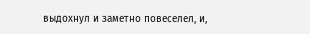выдохнул и заметно повеселел, и,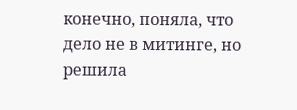конечно, поняла, что дело не в митинге, но решила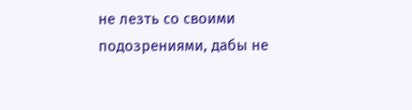не лезть со своими подозрениями, дабы не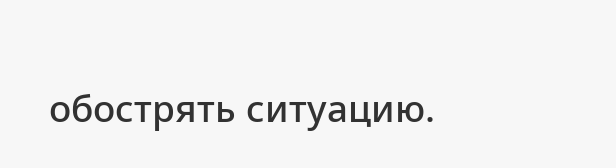обострять ситуацию.